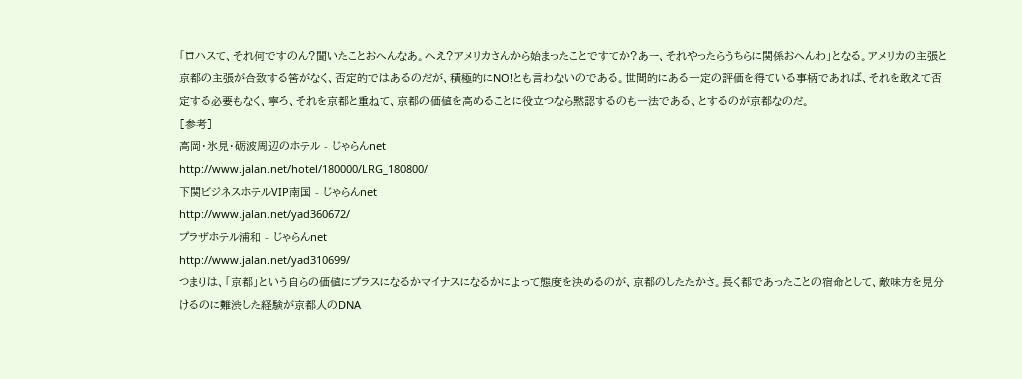「ロハスて、それ何ですのん?聞いたことおへんなあ。へえ?アメリカさんから始まったことですてか?あー、それやったらうちらに関係おへんわ」となる。アメリカの主張と京都の主張が合致する筈がなく、否定的ではあるのだが、積極的にNO!とも言わないのである。世間的にある一定の評価を得ている事柄であれば、それを敢えて否定する必要もなく、寧ろ、それを京都と重ねて、京都の価値を高めることに役立つなら黙認するのも一法である、とするのが京都なのだ。
[参考]
高岡・氷見・砺波周辺のホテル - じゃらんnet
http://www.jalan.net/hotel/180000/LRG_180800/
下関ビジネスホテルVIP南国 - じゃらんnet
http://www.jalan.net/yad360672/
プラザホテル浦和 - じゃらんnet
http://www.jalan.net/yad310699/
つまりは、「京都」という自らの価値にプラスになるかマイナスになるかによって態度を決めるのが、京都のしたたかさ。長く都であったことの宿命として、敵味方を見分けるのに難渋した経験が京都人のDNA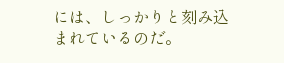には、しっかりと刻み込まれているのだ。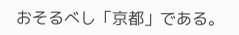おそるべし「京都」である。